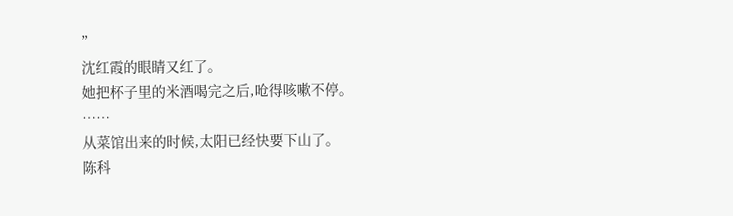”
沈红霞的眼睛又红了。
她把杯子里的米酒喝完之后,呛得咳嗽不停。
……
从菜馆出来的时候,太阳已经快要下山了。
陈科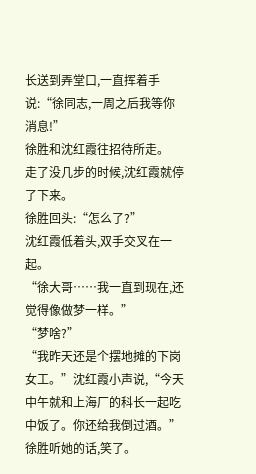长送到弄堂口,一直挥着手说:“徐同志,一周之后我等你消息!”
徐胜和沈红霞往招待所走。
走了没几步的时候,沈红霞就停了下来。
徐胜回头:“怎么了?”
沈红霞低着头,双手交叉在一起。
“徐大哥……我一直到现在,还觉得像做梦一样。”
“梦啥?”
“我昨天还是个摆地摊的下岗女工。”沈红霞小声说,“今天中午就和上海厂的科长一起吃中饭了。你还给我倒过酒。”
徐胜听她的话,笑了。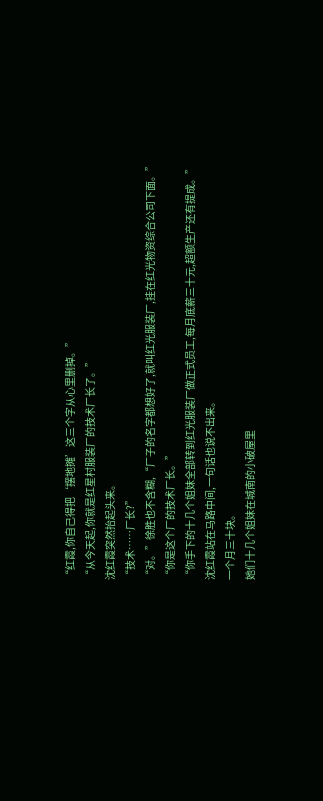“红霞,你自己得把‘摆地摊’这三个字从心里删掉。”
“从今天起,你就是红星村服装厂的技术厂长了。”
沈红霞突然抬起头来。
“技术……厂长?”
“对。”徐胜也不含糊,“厂子的名字都想好了,就叫红光服装厂,挂在红光物资综合公司下面。”
“你是这个厂的技术厂长。”
“你手下的十几个姐妹全部转到红光服装厂做正式员工,每月底薪三十元,超额生产还有提成。”
沈红霞站在马路中间,一句话也说不出来。
一个月三十块。
她们十几个姐妹在城南的小破屋里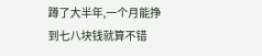蹲了大半年,一个月能挣到七八块钱就算不错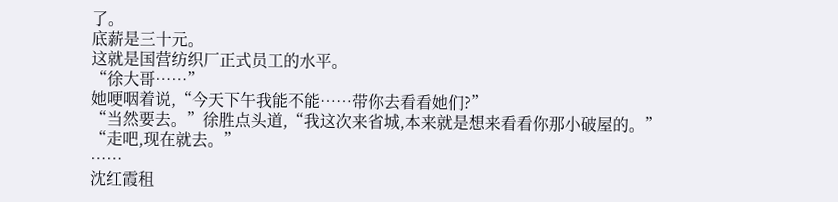了。
底薪是三十元。
这就是国营纺织厂正式员工的水平。
“徐大哥……”
她哽咽着说,“今天下午我能不能……带你去看看她们?”
“当然要去。”徐胜点头道,“我这次来省城,本来就是想来看看你那小破屋的。”
“走吧,现在就去。”
……
沈红霞租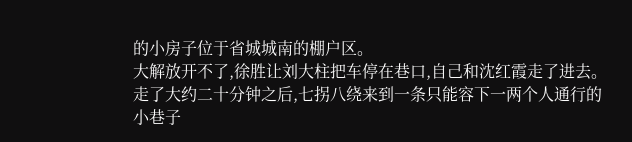的小房子位于省城城南的棚户区。
大解放开不了,徐胜让刘大柱把车停在巷口,自己和沈红霞走了进去。
走了大约二十分钟之后,七拐八绕来到一条只能容下一两个人通行的小巷子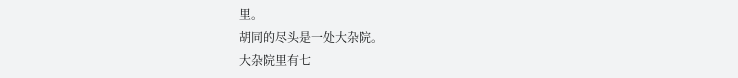里。
胡同的尽头是一处大杂院。
大杂院里有七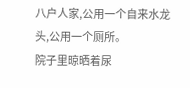八户人家,公用一个自来水龙头,公用一个厕所。
院子里晾晒着尿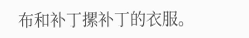布和补丁摞补丁的衣服。